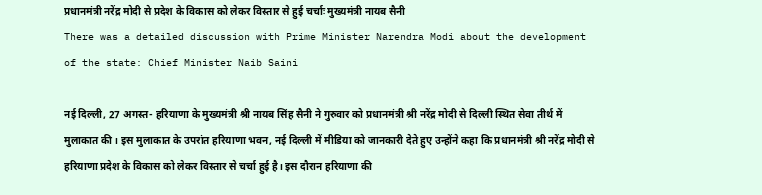प्रधानमंत्री नरेंद्र मोदी से प्रदेश के विकास को लेकर विस्तार से हुई चर्चाः मुख्यमंत्री नायब सैनी
There was a detailed discussion with Prime Minister Narendra Modi about the development of the state: Chief Minister Naib Saini

नई दिल्ली, 27 अगस्त- हरियाणा के मुख्यमंत्री श्री नायब सिंह सैनी ने गुरुवार को प्रधानमंत्री श्री नरेंद्र मोदी से दिल्ली स्थित सेवा तीर्थ में मुलाकात की। इस मुलाकात के उपरांत हरियाणा भवन, नई दिल्ली में मीडिया को जानकारी देते हुए उन्होंने कहा कि प्रधानमंत्री श्री नरेंद्र मोदी से हरियाणा प्रदेश के विकास को लेकर विस्तार से चर्चा हुई है। इस दौरान हरियाणा की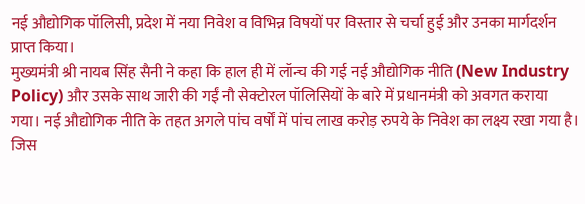नई औद्योगिक पॉलिसी, प्रदेश में नया निवेश व विभिन्न विषयों पर विस्तार से चर्चा हुई और उनका मार्गदर्शन प्राप्त किया।
मुख्यमंत्री श्री नायब सिंह सैनी ने कहा कि हाल ही में लॉन्च की गई नई औद्योगिक नीति (New Industry Policy) और उसके साथ जारी की गईं नौ सेक्टोरल पॉलिसियों के बारे में प्रधानमंत्री को अवगत कराया गया। नई औद्योगिक नीति के तहत अगले पांच वर्षों में पांच लाख करोड़ रुपये के निवेश का लक्ष्य रखा गया है। जिस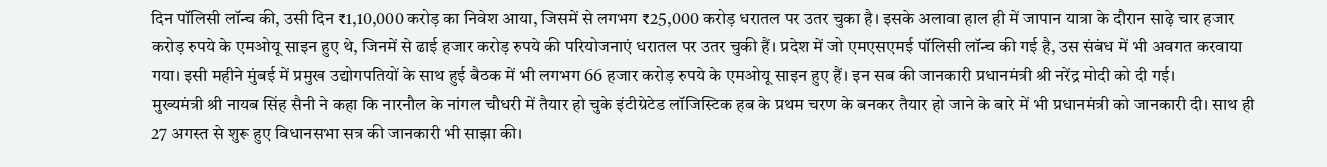दिन पॉलिसी लॉन्च की, उसी दिन ₹1,10,000 करोड़ का निवेश आया, जिसमें से लगभग ₹25,000 करोड़ धरातल पर उतर चुका है। इसके अलावा हाल ही में जापान यात्रा के दौरान साढ़े चार हजार करोड़ रुपये के एमओयू साइन हुए थे, जिनमें से ढाई हजार करोड़ रुपये की परियोजनाएं धरातल पर उतर चुकी हैं। प्रदेश में जो एमएसएमई पॉलिसी लॉन्च की गई है, उस संबंध में भी अवगत करवाया गया। इसी महीने मुंबई में प्रमुख उद्योगपतियों के साथ हुई बैठक में भी लगभग 66 हजार करोड़ रुपये के एमओयू साइन हुए हैं। इन सब की जानकारी प्रधानमंत्री श्री नरेंद्र मोदी को दी गई।
मुख्यमंत्री श्री नायब सिंह सैनी ने कहा कि नारनौल के नांगल चौधरी में तैयार हो चुके इंटीग्रेटेड लॉजिस्टिक हब के प्रथम चरण के बनकर तैयार हो जाने के बारे में भी प्रधानमंत्री को जानकारी दी। साथ ही 27 अगस्त से शुरू हुए विधानसभा सत्र की जानकारी भी साझा की।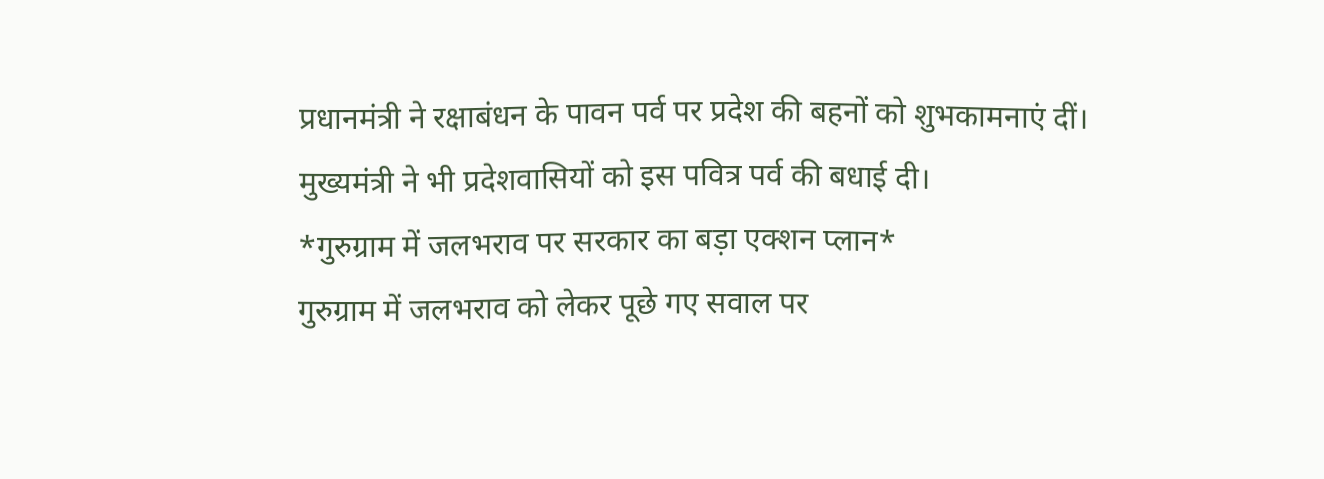प्रधानमंत्री ने रक्षाबंधन के पावन पर्व पर प्रदेश की बहनों को शुभकामनाएं दीं। मुख्यमंत्री ने भी प्रदेशवासियों को इस पवित्र पर्व की बधाई दी।
*गुरुग्राम में जलभराव पर सरकार का बड़ा एक्शन प्लान*
गुरुग्राम में जलभराव को लेकर पूछे गए सवाल पर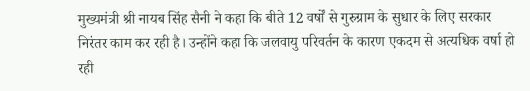मुख्यमंत्री श्री नायब सिंह सैनी ने कहा कि बीते 12 वर्षों से गुरुग्राम के सुधार के लिए सरकार निरंतर काम कर रही है। उन्होंने कहा कि जलवायु परिवर्तन के कारण एकदम से अत्यधिक वर्षा हो रही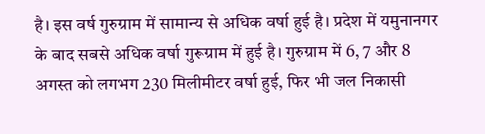है। इस वर्ष गुरुग्राम में सामान्य से अधिक वर्षा हुई है। प्रदेश में यमुनानगर के बाद सबसे अधिक वर्षा गुरूग्राम में हुई है। गुरुग्राम में 6, 7 और 8 अगस्त को लगभग 230 मिलीमीटर वर्षा हुई, फिर भी जल निकासी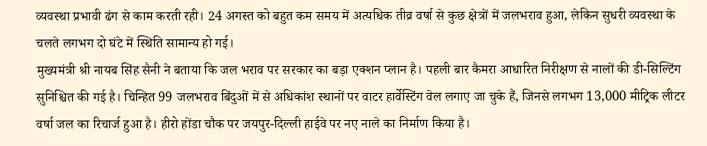व्यवस्था प्रभावी ढंग से काम करती रही। 24 अगस्त को बहुत कम समय में अत्यधिक तीव्र वर्षा से कुछ क्षेत्रों में जलभराव हुआ, लेकिन सुधरी व्यवस्था के चलते लगभग दो घंटे में स्थिति सामान्य हो गई।
मुख्यमंत्री श्री नायब सिंह सैनी ने बताया कि जल भराव पर सरकार का बड़ा एक्शन प्लान है। पहली बार कैमरा आधारित निरीक्षण से नालों की डी-सिल्टिंग सुनिश्चित की गई है। चिन्हित 99 जलभराव बिंदुओं में से अधिकांश स्थानों पर वाटर हार्वेस्टिंग वेल लगाए जा चुके हैं, जिनसे लगभग 13,000 मीट्रिक लीटर वर्षा जल का रिचार्ज हुआ है। हीरो होंडा चौक पर जयपुर-दिल्ली हाईवे पर नए नाले का निर्माण किया है।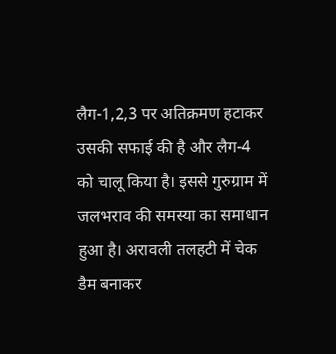लैग-1,2,3 पर अतिक्रमण हटाकर उसकी सफाई की है और लैग-4 को चालू किया है। इससे गुरुग्राम में जलभराव की समस्या का समाधान हुआ है। अरावली तलहटी में चेक डैम बनाकर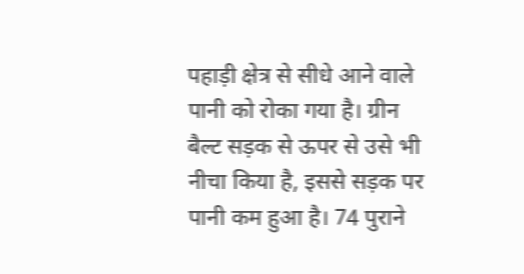पहाड़ी क्षेत्र से सीधे आने वाले पानी को रोका गया है। ग्रीन बैल्ट सड़क से ऊपर से उसे भी नीचा किया है, इससे सड़क पर पानी कम हुआ है। 74 पुराने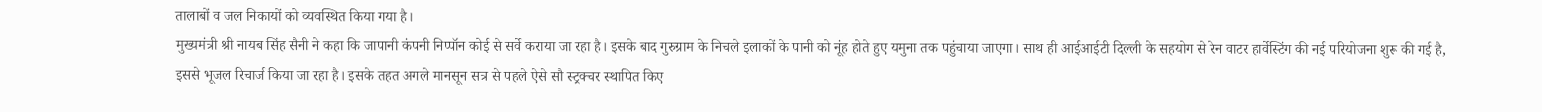तालाबों व जल निकायों को व्यवस्थित किया गया है।
मुख्यमंत्री श्री नायब सिंह सैनी ने कहा कि जापानी कंपनी निप्पॉन कोई से सर्वे कराया जा रहा है। इसके बाद गुरुग्राम के निचले इलाकों के पानी को नूंह होते हुए यमुना तक पहुंचाया जाएगा। साथ ही आईआईटी दिल्ली के सहयोग से रेन वाटर हार्वेस्टिंग की नई परियोजना शुरू की गई है, इससे भूजल रिचार्ज किया जा रहा है। इसके तहत अगले मानसून सत्र से पहले ऐसे सौ स्ट्रक्चर स्थापित किए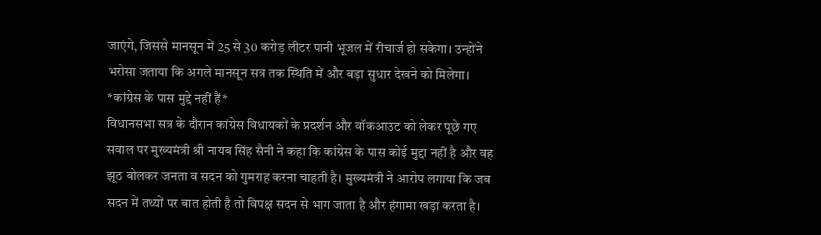जाएंगे, जिससे मानसून में 25 से 30 करोड़ लीटर पानी भूजल में रीचार्ज हो सकेगा। उन्होंने भरोसा जताया कि अगले मानसून सत्र तक स्थिति में और बड़ा सुधार देखने को मिलेगा।
*कांग्रेस के पास मुद्दे नहीं हैं*
विधानसभा सत्र के दौरान कांग्रेस विधायकों के प्रदर्शन और वॉकआउट को लेकर पूछे गए सवाल पर मुख्यमंत्री श्री नायब सिंह सैनी ने कहा कि कांग्रेस के पास कोई मुद्दा नहीं है और वह झूठ बोलकर जनता व सदन को गुमराह करना चाहती है। मुख्यमंत्री ने आरोप लगाया कि जब सदन में तथ्यों पर बात होती है तो विपक्ष सदन से भाग जाता है और हंगामा खड़ा करता है।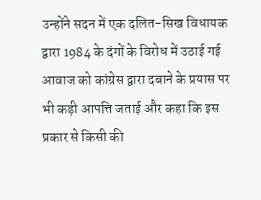उन्होंने सदन में एक दलित-सिख विधायक द्वारा 1984 के दंगों के विरोध में उठाई गई आवाज को कांग्रेस द्वारा दबाने के प्रयास पर भी कड़ी आपत्ति जताई और कहा कि इस प्रकार से किसी की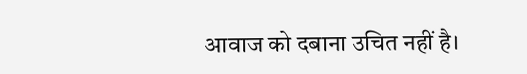आवाज को दबाना उचित नहीं है।